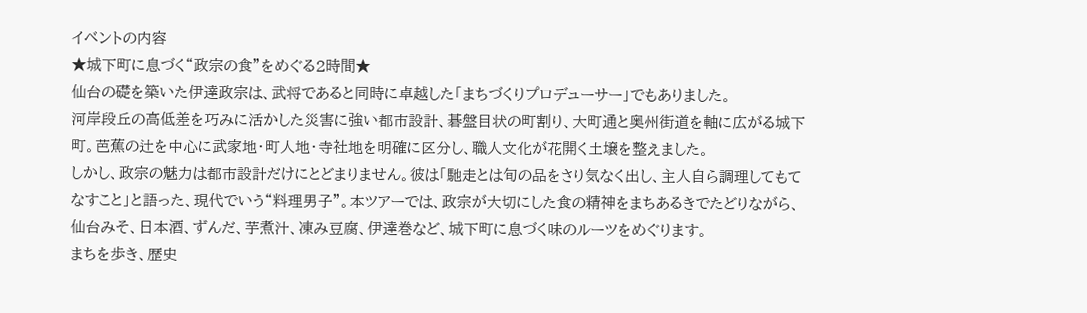イベントの内容
★城下町に息づく“政宗の食”をめぐる2時間★
仙台の礎を築いた伊達政宗は、武将であると同時に卓越した「まちづくりプロデューサー」でもありました。
河岸段丘の高低差を巧みに活かした災害に強い都市設計、碁盤目状の町割り、大町通と奥州街道を軸に広がる城下町。芭蕉の辻を中心に武家地・町人地・寺社地を明確に区分し、職人文化が花開く土壌を整えました。
しかし、政宗の魅力は都市設計だけにとどまりません。彼は「馳走とは旬の品をさり気なく出し、主人自ら調理してもてなすこと」と語った、現代でいう“料理男子”。本ツアーでは、政宗が大切にした食の精神をまちあるきでたどりながら、仙台みそ、日本酒、ずんだ、芋煮汁、凍み豆腐、伊達巻など、城下町に息づく味のルーツをめぐります。
まちを歩き、歴史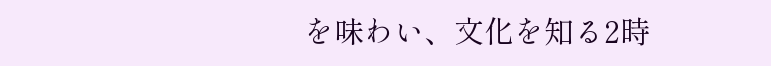を味わい、文化を知る2時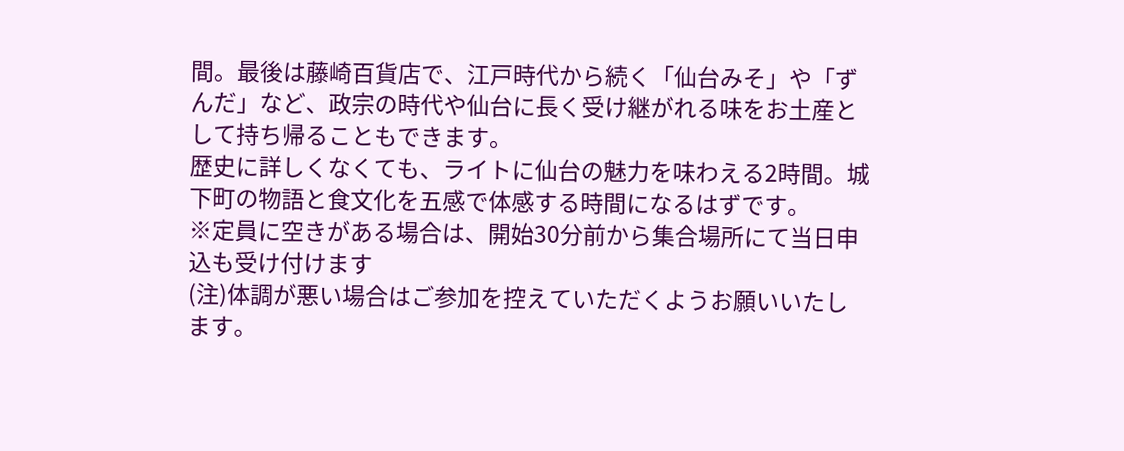間。最後は藤崎百貨店で、江戸時代から続く「仙台みそ」や「ずんだ」など、政宗の時代や仙台に長く受け継がれる味をお土産として持ち帰ることもできます。
歴史に詳しくなくても、ライトに仙台の魅力を味わえる2時間。城下町の物語と食文化を五感で体感する時間になるはずです。
※定員に空きがある場合は、開始30分前から集合場所にて当日申込も受け付けます
(注)体調が悪い場合はご参加を控えていただくようお願いいたします。